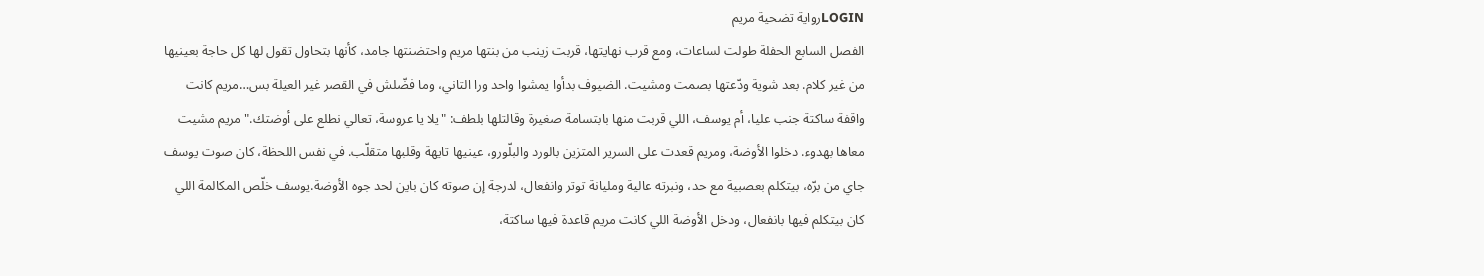LOGINرواية تضحية مريم
الفصل السابع الحفلة طولت لساعات، ومع قرب نهايتها، قربت زينب من بنتها مريم واحتضنتها جامد، كأنها بتحاول تقول لها كل حاجة بعينيها من غير كلام. بعد شوية ودّعتها بصمت ومشيت. الضيوف بدأوا يمشوا واحد ورا التاني، وما فضّلش في القصر غير العيلة بس…مريم كانت واقفة ساكتة جنب عليا، أم يوسف، اللي قربت منها بابتسامة صغيرة وقالتلها بلطف: "يلا يا عروسة، تعالي نطلع على أوضتك." مريم مشيت معاها بهدوء. دخلوا الأوضة، ومريم قعدت على السرير المتزين بالورد والبلّورو، عينيها تايهة وقلبها متقلّب. في نفس اللحظة، كان صوت يوسف جاي من برّه، بيتكلم بعصبية مع حد، ونبرته عالية ومليانة توتر وانفعال، لدرجة إن صوته كان باين لحد جوه الأوضة.يوسف خلّص المكالمة اللي كان بيتكلم فيها بانفعال، ودخل الأوضة اللي كانت مريم قاعدة فيها ساكتة،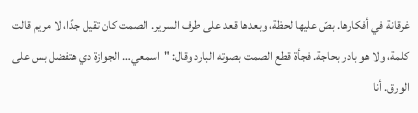غرقانة في أفكارها. بصّ عليها لحظة، وبعدها قعد على طرف السرير. الصمت كان تقيل جدًا، لا مريم قالت كلمة، ولا هو بادر بحاجة. فجأة قطع الصمت بصوته البارد وقال: "اسمعي… الجوازة دي هتفضل بس على الورق. أنا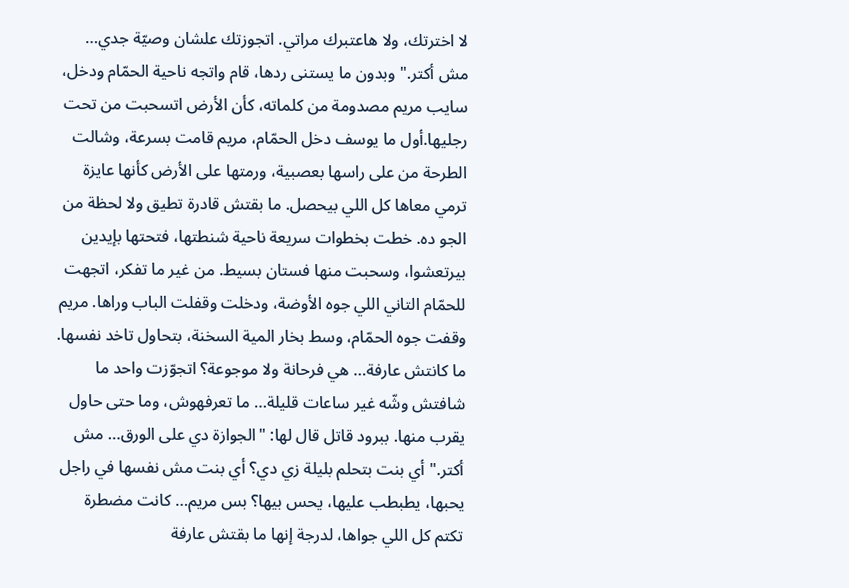لا اخترتك، ولا هاعتبرك مراتي. اتجوزتك علشان وصيّة جدي… مش أكتر." وبدون ما يستنى ردها، قام واتجه ناحية الحمّام ودخل، سايب مريم مصدومة من كلماته، كأن الأرض اتسحبت من تحت رجليها.أول ما يوسف دخل الحمّام، مريم قامت بسرعة، وشالت الطرحة من على راسها بعصبية، ورمتها على الأرض كأنها عايزة ترمي معاها كل اللي بيحصل. ما بقتش قادرة تطيق ولا لحظة من الجو ده. خطت بخطوات سريعة ناحية شنطتها، فتحتها بإيدين بيرتعشوا، وسحبت منها فستان بسيط. من غير ما تفكر، اتجهت للحمّام التاني اللي جوه الأوضة، ودخلت وقفلت الباب وراها. مريم وقفت جوه الحمّام، وسط بخار المية السخنة، بتحاول تاخد نفسها. ما كانتش عارفة… هي فرحانة ولا موجوعة؟ اتجوّزت واحد ما شافتش وشّه غير ساعات قليلة… ما تعرفهوش، وما حتى حاول يقرب منها. ببرود قاتل قال لها: "الجوازة دي على الورق… مش أكتر." أي بنت بتحلم بليلة زي دي؟ أي بنت مش نفسها في راجل يحبها، يطبطب عليها، يحس بيها؟ بس مريم… كانت مضطرة تكتم كل اللي جواها، لدرجة إنها ما بقتش عارفة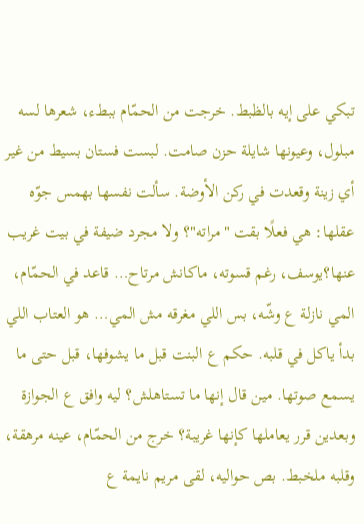تبكي على إيه بالظبط. خرجت من الحمّام ببطء، شعرها لسه مبلول، وعيونها شايلة حزن صامت. لبست فستان بسيط من غير أي زينة وقعدت في ركن الأوضة. سألت نفسها بهمس جوّه عقلها: هي فعلًا بقت "مراته"؟ ولا مجرد ضيفة في بيت غريب عنها؟يوسف، رغم قسوته، ماكانش مرتاح… قاعد في الحمّام، المي نازلة ع وشّه، بس اللي مغرقه مش المي… هو العتاب اللي بدأ ياكل في قلبه. حكم ع البنت قبل ما يشوفها، قبل حتى ما يسمع صوتها. مين قال إنها ما تستاهلش؟ ليه وافق ع الجوازة وبعدين قرر يعاملها كإنها غريبة؟ خرج من الحمّام، عينه مرهقة، وقلبه ملخبط. بص حواليه، لقى مريم نايمة ع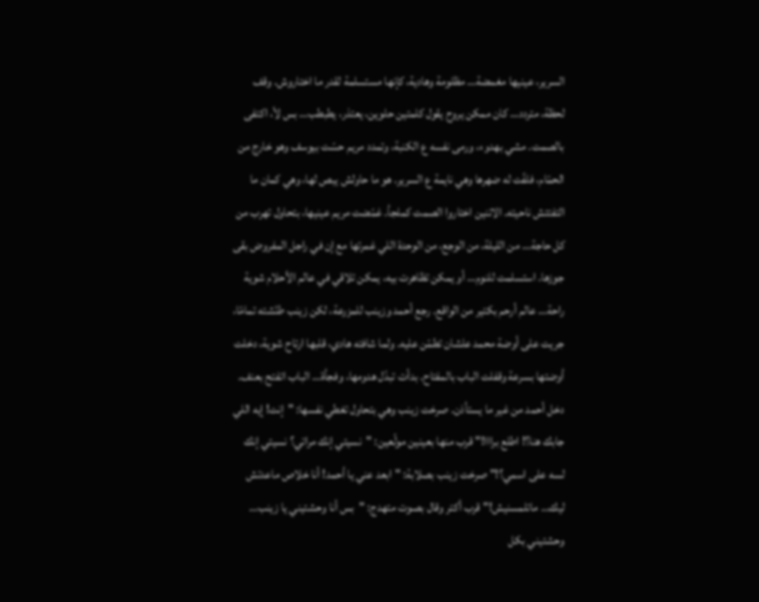السرير، عينيها مغمضة… مظلومة وهادية، كإنها مستسلمة لقدر ما اختاروش. وقف لحظة، متردد… كان ممكن يروح يقول كلمتين حلوين، يعتذر، يطبطب… بس لأ، اكتفى بالصمت. مشي بهدوء، ورمى نفسه ع الكنبة، وتمدد مريم حسّت بيوسف وهو خارج من الحمّام، فلفّت له ضهرها وهي نايمة ع السرير. هو ما حاولش يبص لها، وهي كمان ما التفتتش ناحيته. الاتنين اختاروا الصمت كملجأ. غمّضت مريم عينيها، بتحاول تهرب من كل حاجة… من الليلة، من الوجع، من الوحدة اللي غمرتها مع إن في راجل المفروض بقى جوزها. استسلمت للنوم… أو يمكن تظاهرت بيه، يمكن تلاقي في عالم الأحلام شوية راحة… عالم أرحم بكتير من الواقع. رجع أحمد وزينب للمزرعة، لكن زينب طنّشته تمامًا، جريت على أوضة محمد علشان تطمّن عليه. ولما شافته هادي، قلبها ارتاح شوية، دخلت أوضتها بسرعة وقفلت الباب بالمفتاح. بدأت تبدّل هدومها، وفجأة… الباب اتفتح بعنف. دخل أحمد من غير ما يستأذن. صرخت زينب وهي بتحاول تغطي نفسها: "إنت! إيه اللي جابك هنا؟! اطلع برااا!" قرب منها بعينين مولّعين: "نسيتي إنك مراتي؟ نسيتي إنك لسه على اسمي؟!" صرخت زينب بصلابة: "ابعد عني يا أحمد! أنا خلاص ماعدتش ليك… ماتلمسنيش!" قرب أكتر وقال بصوت متهدج: "بس أنا وحشتيني يا زينب… وحشتيني بكل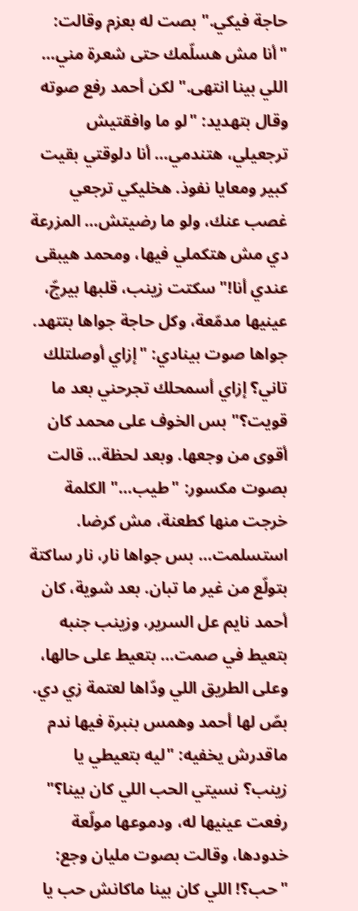حاجة فيكي." بصت له بعزم وقالت: "أنا مش هسلّمك حتى شعرة مني… اللي بينا انتهى." لكن أحمد رفع صوته وقال بتهديد: "لو ما وافقتيش ترجعيلي، هتندمي… أنا دلوقتي بقيت كبير ومعايا نفوذ. هخليكي ترجعي غصب عنك، ولو ما رضيتش… المزرعة دي مش هتكملي فيها، ومحمد هيبقى عندي أنا!" سكتت زينب، قلبها بيرجّ، عينيها مدمّعة، وكل حاجة جواها بتتهد. جواها صوت بينادي: "إزاي أوصلتلك تاني؟ إزاي أسمحلك تجرحني بعد ما قويت؟" بس الخوف على محمد كان أقوى من وجعها. وبعد لحظة… قالت بصوت مكسور: "طيب…" الكلمة خرجت منها كطعنة، مش كرضا. استسلمت… بس جواها نار، نار ساكتة بتولّع من غير ما تبان. بعد شوية، كان أحمد نايم عل السرير، وزينب جنبه بتعيط في صمت… بتعيط على حالها، وعلى الطريق اللي ودّاها لعتمة زي دي. بصّ لها أحمد وهمس بنبرة فيها ندم ماقدرش يخفيه: "ليه بتعيطي يا زينب؟ نسيتي الحب اللي كان بينا؟" رفعت عينيها له، ودموعها مولّعة خدودها، وقالت بصوت مليان وجع: "حب؟! اللي كان بينا ماكانش حب يا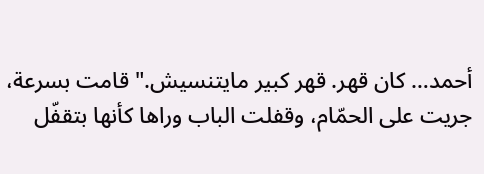أحمد… كان قهر. قهر كبير مايتنسيش." قامت بسرعة، جريت على الحمّام، وقفلت الباب وراها كأنها بتقفّل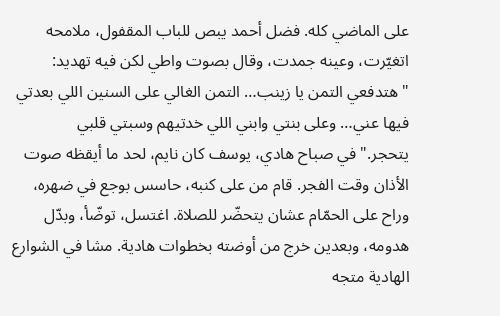على الماضي كله. فضل أحمد يبص للباب المقفول، ملامحه اتغيّرت، وعينه جمدت، وقال بصوت واطي لكن فيه تهديد: "هتدفعي التمن يا زينب… التمن الغالي على السنين اللي بعدتي فيها عني… وعلى بنتي وابني اللي خدتيهم وسبتي قلبي يتحجر."في صباح هادي، يوسف كان نايم، لحد ما أيقظه صوت الأذان وقت الفجر. قام من على كنبه، حاسس بوجع في ضهره، وراح على الحمّام عشان يتحضّر للصلاة. اغتسل، توضّأ، وبدّل هدومه، وبعدين خرج من أوضته بخطوات هادية. مشا في الشوارع الهادية متجه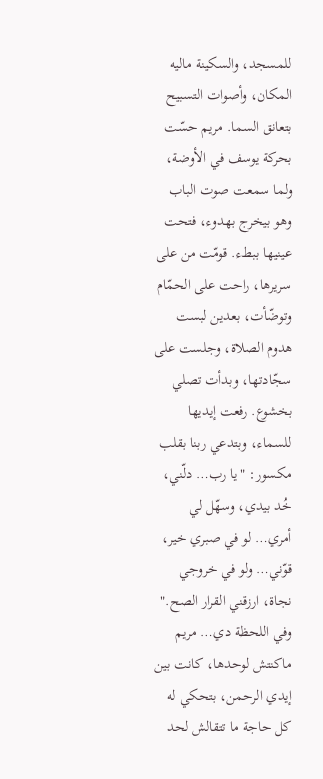للمسجد، والسكينة ماليه المكان، وأصوات التسبيح بتعانق السما. مريم حسّت بحركة يوسف في الأوضة، ولما سمعت صوت الباب وهو بيخرج بهدوء، فتحت عينيها ببطء. قومّت من على سريرها، راحت على الحمّام وتوضّأت، بعدين لبست هدوم الصلاة، وجلست على سجّادتها، وبدأت تصلي بخشوع. رفعت إيديها للسماء، وبتدعي ربنا بقلب مكسور: "يا رب… دلّني، خُد بيدي، وسهّل لي أمري… لو في صبري خير، قوّني… ولو في خروجي نجاة، ارزقني القرار الصح." وفي اللحظة دي… مريم ماكنتش لوحدها، كانت بين إيدي الرحمن، بتحكي له كل حاجة ما تتقالش لحد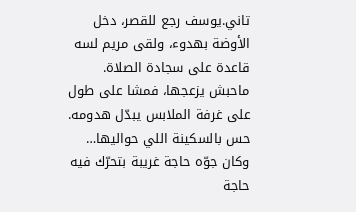تاني.يوسف رجع للقصر، دخل الأوضة بهدوء، ولقى مريم لسه قاعدة على سجادة الصلاة. ماحبش يزعجها، فمشا على طول على غرفة الملابس يبدّل هدومه. حس بالسكينة اللي حواليها… وكان جوّه حاجة غريبة بتحرّك فيه حاجة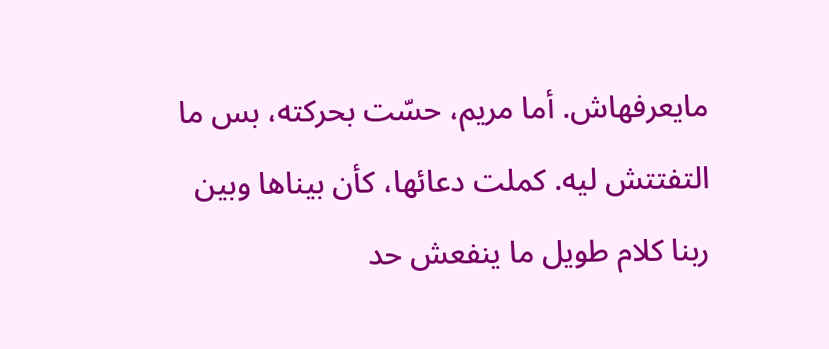مايعرفهاش. أما مريم، حسّت بحركته، بس ما التفتتش ليه. كملت دعائها، كأن بيناها وبين ربنا كلام طويل ما ينفعش حد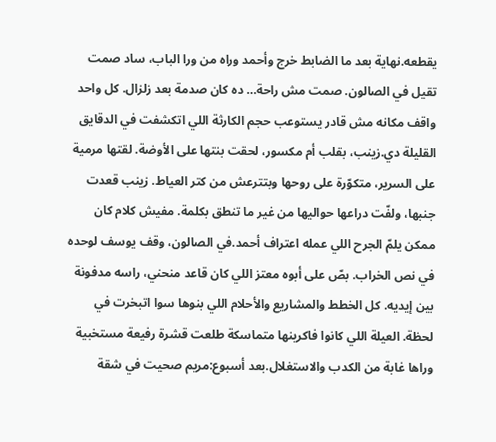يقطعه.نهاية بعد ما الضابط خرج وأحمد وراه من ورا الباب، ساد صمت تقيل في الصالون. صمت مش راحة… ده كان صدمة بعد زلزال. كل واحد واقف مكانه مش قادر يستوعب حجم الكارثة اللي اتكشفت في الدقايق القليلة دي.زينب، بقلب أم مكسور، لحقت بنتها على الأوضة. لقتها مرمية على السرير، متكوّرة على روحها وبتترعش من كتر العياط. زينب قعدت جنبها، ولفّت دراعها حواليها من غير ما تنطق بكلمة. مفيش كلام كان ممكن يلمّ الجرح اللي عمله اعتراف أحمد.في الصالون، وقف يوسف لوحده في نص الخراب. بصّ على أبوه معتز اللي كان قاعد منحني، راسه مدفونة بين إيديه. كل الخطط والمشاريع والأحلام اللي بنوها سوا اتبخرت في لحظة. العيلة اللي كانوا فاكرينها متماسكة طلعت قشرة رفيعة مستخبية وراها غابة من الكدب والاستغلال.بعد أسبوع:مريم صحيت في شقة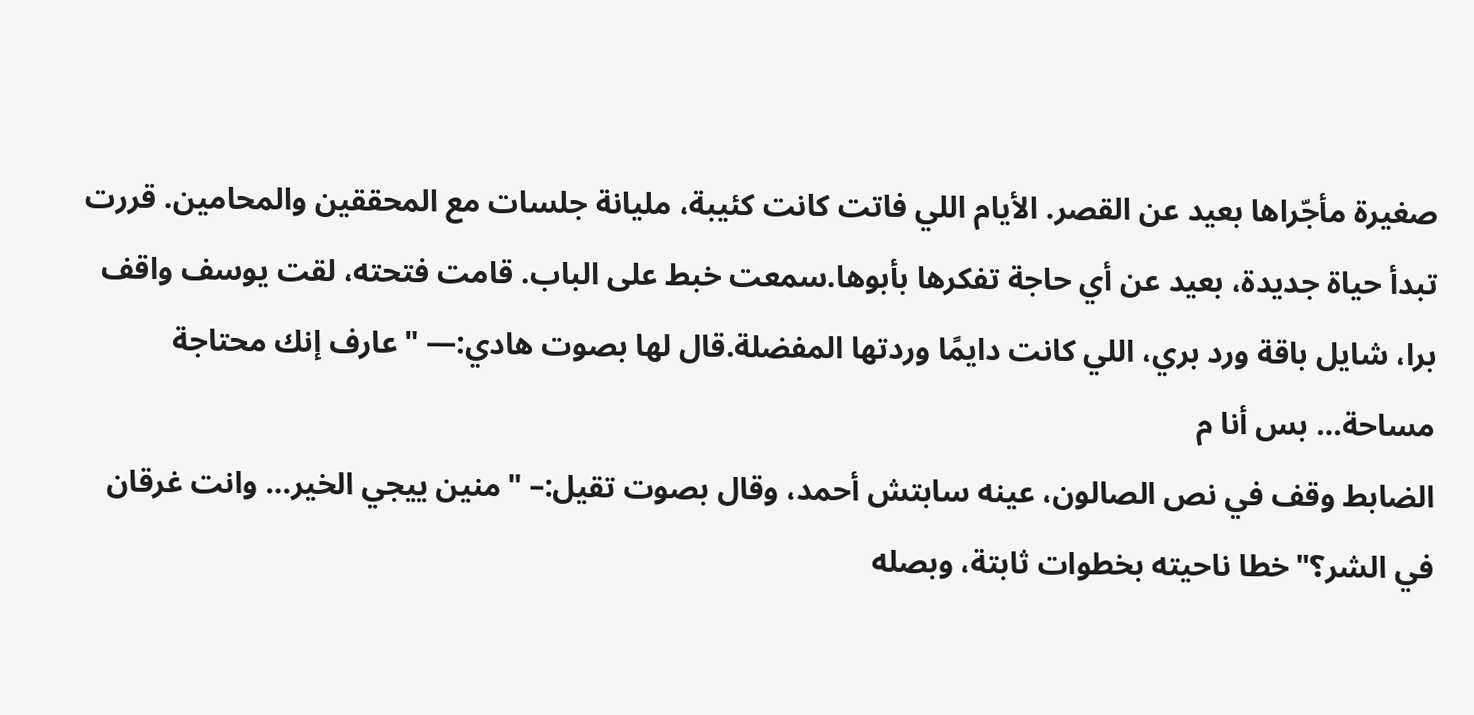صغيرة مأجّراها بعيد عن القصر. الأيام اللي فاتت كانت كئيبة، مليانة جلسات مع المحققين والمحامين. قررت تبدأ حياة جديدة، بعيد عن أي حاجة تفكرها بأبوها.سمعت خبط على الباب. قامت فتحته، لقت يوسف واقف برا، شايل باقة ورد بري، اللي كانت دايمًا وردتها المفضلة.قال لها بصوت هادي:— "عارف إنك محتاجة مساحة… بس أنا م
الضابط وقف في نص الصالون، عينه سابتش أحمد، وقال بصوت تقيل:– "منين ييجي الخير… وانت غرقان في الشر؟"خطا ناحيته بخطوات ثابتة، وبصله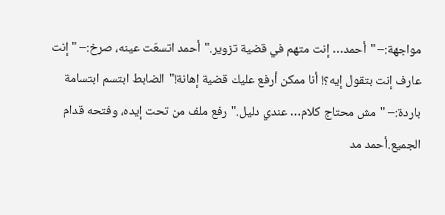مواجهة:– "أحمد… إنت متهم في قضية تزوير."أحمد اتسعّت عينه، صرخ:– "إنت عارف إنت بتقول إيه؟! أنا ممكن أرفع عليك قضية إهانة!"الضابط ابتسم ابتسامة باردة:– "مش محتاج كلام… عندي دليل."رفع ملف من تحت إيده، وفتحه قدام الجميع.أحمد مد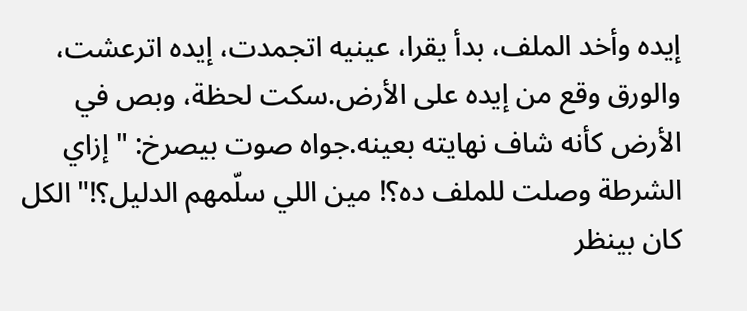إيده وأخد الملف، بدأ يقرا، عينيه اتجمدت، إيده اترعشت، والورق وقع من إيده على الأرض.سكت لحظة، وبص في الأرض كأنه شاف نهايته بعينه.جواه صوت بيصرخ: "إزاي الشرطة وصلت للملف ده؟! مين اللي سلّمهم الدليل؟!"الكل كان بينظر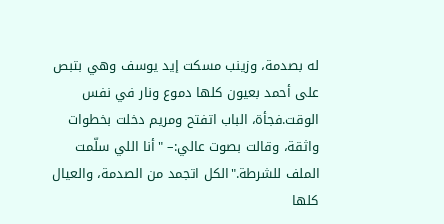له بصدمة، وزينب مسكت إيد يوسف وهي بتبص على أحمد بعيون كلها دموع ونار في نفس الوقت.فجأة، الباب اتفتح ومريم دخلت بخطوات واثقة، وقالت بصوت عالي:– "أنا اللي سلّمت الملف للشرطة."الكل اتجمد من الصدمة، والعيال كلها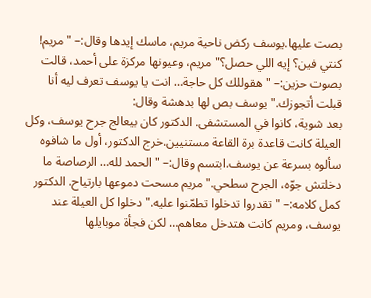بصت عليها.يوسف ركض ناحية مريم، ماسك إيدها وقال:– "مريم! كنتي فين؟ إيه اللي حصل؟"مريم، وعيونها مركزة على أحمد، قالت بصوت حزين:– "هقوللك كل حاجة… انت يا يوسف تعرف ليه أنا قبلت أتجوزك."يوسف بص لها بدهشة وقال:
بعد شوية، كانوا في المستشفى. الدكتور كان بيعالج جرح يوسف، وكل العيلة كانت قاعدة برة القاعة مستنيين.خرج الدكتور، أول ما شافوه سألوه بسرعة عن يوسف.ابتسم وقال:– "الحمد لله… الرصاصة ما دخلتش جوّه، الجرح سطحي."مريم مسحت دموعها بارتياح. الدكتور كمل كلامه:– "تقدروا تدخلوا تطمّنوا عليه."دخلوا كل العيلة عند يوسف، ومريم كانت هتدخل معاهم… لكن فجأة موبايلها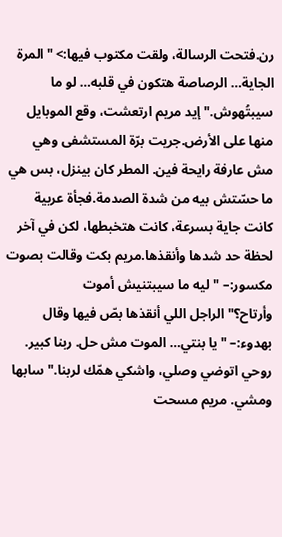رن.فتحت الرسالة، ولقت مكتوب فيها:> "المرة الجاية… الرصاصة هتكون في قلبه… لو ما سيبتُهوش."إيد مريم ارتعشت، وقع الموبايل منها على الأرض.جريت برّة المستشفى وهي مش عارفة رايحة فين. المطر كان بينزل، بس هي ما حسّتش بيه من شدة الصدمة.فجأة عربية كانت جاية بسرعة، كانت هتخبطها، لكن في آخر لحظة حد شدها وأنقذها.مريم بكت وقالت بصوت مكسور:– "ليه ما سيبتنيش أموت وأرتاح؟"الراجل اللي أنقذها بصّ فيها وقال بهدوء:– "يا بنتي… الموت مش حل. ربنا كبير. روحي اتوضي وصلي، واشكي همّك لربنا."سابها ومشي. مريم مسحت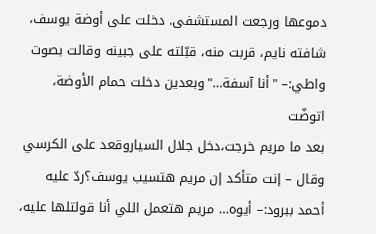دموعها ورجعت المستشفى. دخلت على أوضة يوسف، شافته نايم، قربت منه، قبّلته على جبينه وقالت بصوت واطي:– "أنا آسفة…"وبعدين دخلت حمام الأوضة، اتوضّت
بعد ما مريم خرجت،دخل جلال السياروقعد على الكرسي وقال – إنت متأكد إن مريم هتسيب يوسف؟ردّ عليه أحمد ببرود:– أيوه… مريم هتعمل اللي أنا قولتلها عليه،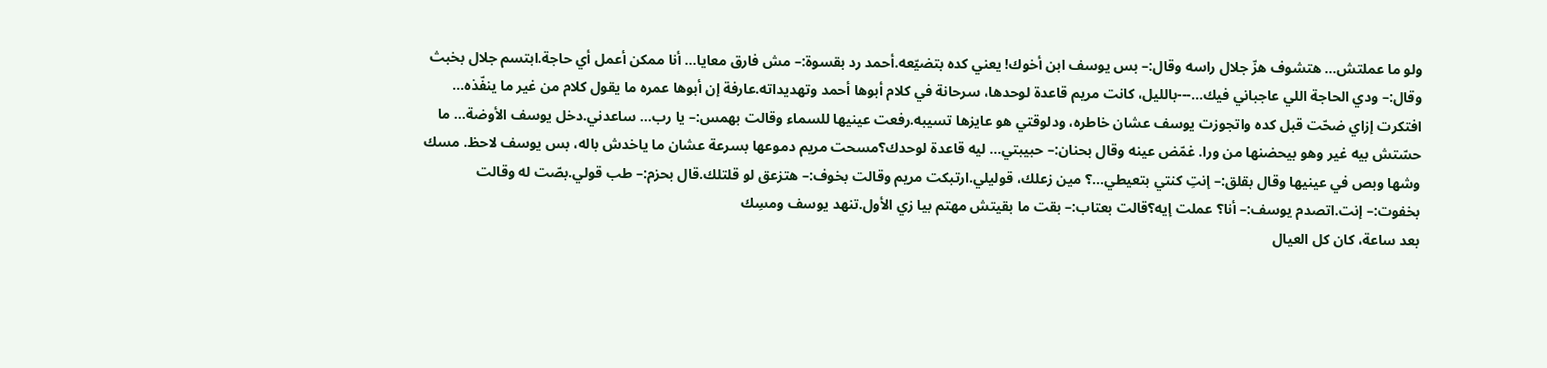ولو ما عملتش… هتشوف هزّ جلال راسه وقال:– بس يوسف ابن أخوك! يعني كده بتضيّعه.أحمد رد بقسوة:– مش فارق معايا… أنا ممكن أعمل أي حاجة.ابتسم جلال بخبث وقال:– ودي الحاجة اللي عاجباني فيك…---بالليل، كانت مريم قاعدة لوحدها، سرحانة في كلام أبوها أحمد وتهديداته.عارفة إن أبوها عمره ما يقول كلام من غير ما ينفّذه… افتكرت إزاي ضحّت قبل كده واتجوزت يوسف عشان خاطره، ودلوقتي هو عايزها تسيبه.رفعت عينيها للسماء وقالت بهمس:– يا رب… ساعدني.دخل يوسف الأوضة… ما حسّتش بيه غير وهو بيحضنها من ورا. غمّض عينه وقال بحنان:– حبيبتي… ليه قاعدة لوحدك؟مسحت مريم دموعها بسرعة عشان ما ياخدش باله، بس يوسف لاحظ. مسك وشها وبص في عينيها وقال بقلق:– إنتِ كنتي بتعيطي…؟ مين زعلك، قوليلي.ارتبكت مريم وقالت بخوف:– هتزعق لو قلتلك.قال بحزم:– طب قولي.بصّت له وقالت بخفوت:– إنت.اتصدم يوسف:– أنا؟ عملت إيه؟قالت بعتاب:– بقت ما بقيتش مهتم بيا زي الأول.تنهد يوسف ومسِك
بعد ساعة، كان كل العيال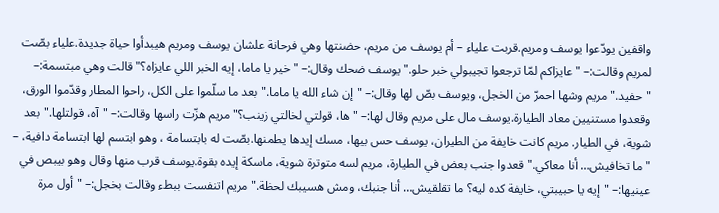واقفين يودّعوا يوسف ومريم.قربت علياء – أم يوسف من مريم، حضنتها وهي فرحانة علشان يوسف ومريم هيبدأوا حياة جديدة.علياء بصّت لمريم وقالت:– "عايزاكم لمّا ترجعوا تجيبولي خبر حلو."يوسف ضحك وقال:– "خير يا ماما، إيه الخبر اللي عايزاه؟"قالت وهي مبتسمة:– "حفيد."مريم وشها احمرّ من الخجل، ويوسف بصّ لها وقال:– "إن شاء الله يا ماما."بعد ما سلّموا على الكل، راحوا المطار وقدّموا الورق، وقعدوا مستنيين معاد الطيارة.يوسف مال على مريم وقال لها:– "ها، قولتي لخالتي زينب؟"مريم هزّت راسها وقالت:– "آه، قولتلها."بعد شوية، في الطيار. مريم كانت خايفة من الطيران، يوسف حس بيها، مسك إيدها يطمنها.بصّت له بابتسامة ، وهو ابتسم لها ابتسامة دافية، – "ما تخافيش… أنا معاكي."قعدوا جنب بعض في الطيارة، مريم لسه متوترة شوية، ماسكة إيده بقوة.يوسف قرب منها وقال وهو بيبص في عينيها:– "إيه يا حبيبتي، خايفة كده ليه؟ ما تقلقيش… أنا جنبك، ومش هسيبك لحظة."مريم اتنفست ببطء وقالت بخجل:– "أول مرة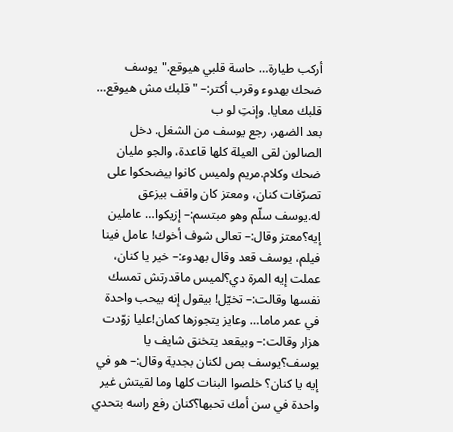أركب طيارة… حاسة قلبي هيوقع."يوسف ضحك بهدوء وقرب أكتر:– "قلبك مش هيوقع… قلبك معايا. وإنتِ لو ب
بعد الضهر، رجع يوسف من الشغل. دخل الصالون لقى العيلة كلها قاعدة، والجو مليان ضحك وكلام.مريم ولميس كانوا بيضحكوا على تصرّفات كنان، ومعتز كان واقف بيزعق له.يوسف سلّم وهو مبتسم:– إزيكوا… عاملين إيه؟معتز وقال:– تعالى شوف أخوك! عامل فينا فيلم، يوسف قعد وقال بهدوء:– خير يا كنان، عملت إيه المرة دي؟لميس ماقدرتش تمسك نفسها وقالت:– تخيّل! بيقول إنه بيحب واحدة في عمر ماما… وعايز يتجوزها كمان!عليا زوّدت هزار وقالت:– وبيقعد يتخنق شايف يا يوسف؟يوسف بص لكنان بجدية وقال:– هو في إيه يا كنان؟ خلصوا البنات كلها وما لقيتش غير واحدة في سن أمك تحبها؟كنان رفع راسه بتحدي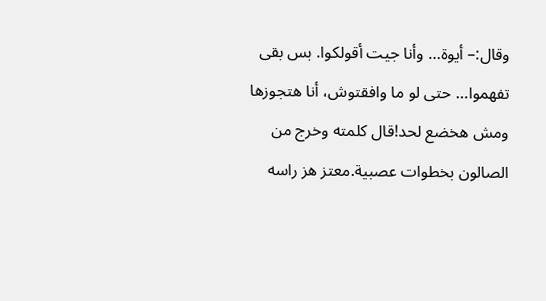وقال:– أيوة… وأنا جيت أقولكوا. بس بقى تفهموا… حتى لو ما وافقتوش، أنا هتجوزها ومش هخضع لحد!قال كلمته وخرج من الصالون بخطوات عصبية.معتز هز راسه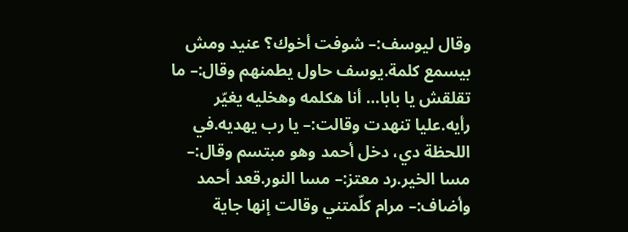وقال ليوسف:– شوفت أخوك؟ عنيد ومش بيسمع كلمة.يوسف حاول يطمنهم وقال:– ما تقلقش يا بابا… أنا هكلمه وهخليه يغيّر رأيه.عليا تنهدت وقالت:– يا رب يهديه.في اللحظة دي، دخل أحمد وهو مبتسم وقال:– مسا الخير.رد معتز:– مسا النور.قعد أحمد وأضاف:– مرام كلّمتني وقالت إنها جاية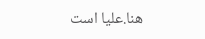هنا.عليا است